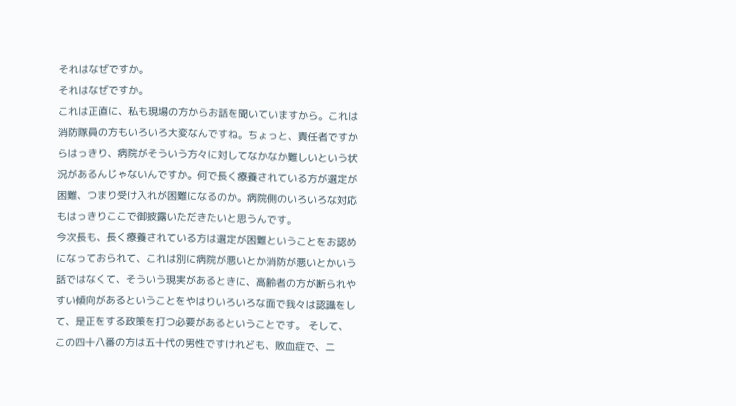それはなぜですか。
それはなぜですか。
これは正直に、私も現場の方からお話を聞いていますから。これは消防隊員の方もいろいろ大変なんですね。ちょっと、責任者ですからはっきり、病院がそういう方々に対してなかなか難しいという状況があるんじゃないんですか。何で長く療養されている方が選定が困難、つまり受け入れが困難になるのか。病院側のいろいろな対応もはっきりここで御披露いただきたいと思うんです。
今次長も、長く療養されている方は選定が困難ということをお認めになっておられて、これは別に病院が悪いとか消防が悪いとかいう話ではなくて、そういう現実があるときに、高齢者の方が断られやすい傾向があるということをやはりいろいろな面で我々は認識をして、是正をする政策を打つ必要があるということです。 そして、この四十八番の方は五十代の男性ですけれども、敗血症で、二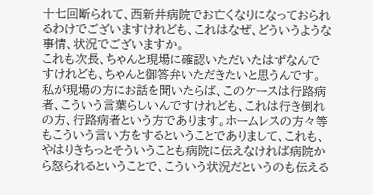十七回断られて、西新井病院でお亡くなりになっておられるわけでございますけれども、これはなぜ、どういうような事情、状況でございますか。
これも次長、ちゃんと現場に確認いただいたはずなんですけれども、ちゃんと御答弁いただきたいと思うんです。 私が現場の方にお話を聞いたらば、このケースは行路病者、こういう言葉らしいんですけれども、これは行き倒れの方、行路病者という方であります。ホームレスの方々等もこういう言い方をするということでありまして、これも、やはりきちっとそういうことも病院に伝えなければ病院から怒られるということで、こういう状況だというのも伝える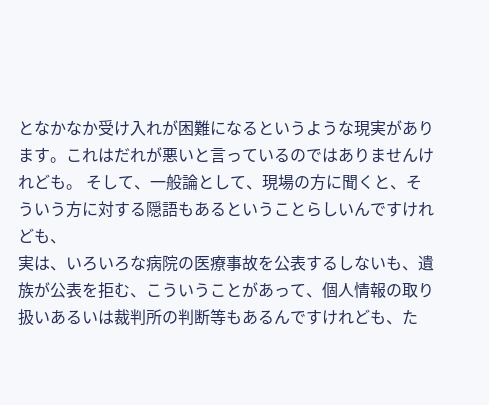となかなか受け入れが困難になるというような現実があります。これはだれが悪いと言っているのではありませんけれども。 そして、一般論として、現場の方に聞くと、そういう方に対する隠語もあるということらしいんですけれども、
実は、いろいろな病院の医療事故を公表するしないも、遺族が公表を拒む、こういうことがあって、個人情報の取り扱いあるいは裁判所の判断等もあるんですけれども、た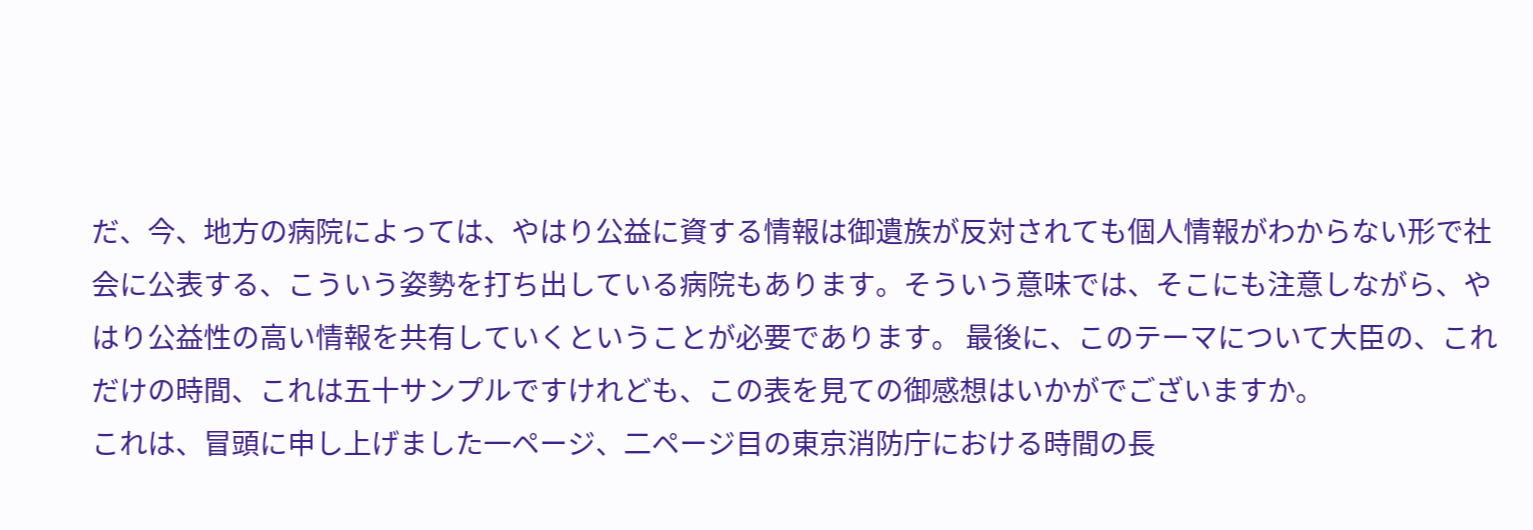だ、今、地方の病院によっては、やはり公益に資する情報は御遺族が反対されても個人情報がわからない形で社会に公表する、こういう姿勢を打ち出している病院もあります。そういう意味では、そこにも注意しながら、やはり公益性の高い情報を共有していくということが必要であります。 最後に、このテーマについて大臣の、これだけの時間、これは五十サンプルですけれども、この表を見ての御感想はいかがでございますか。
これは、冒頭に申し上げました一ページ、二ページ目の東京消防庁における時間の長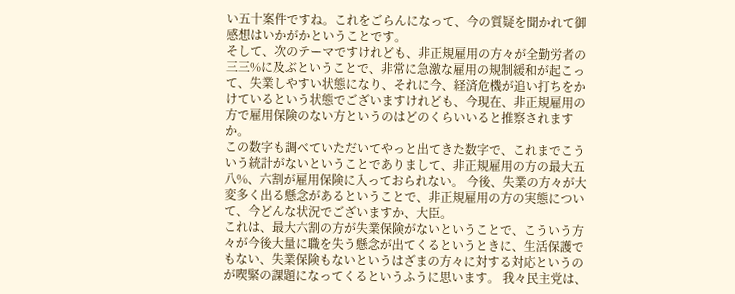い五十案件ですね。これをごらんになって、今の質疑を聞かれて御感想はいかがかということです。
そして、次のテーマですけれども、非正規雇用の方々が全勤労者の三三%に及ぶということで、非常に急激な雇用の規制緩和が起こって、失業しやすい状態になり、それに今、経済危機が追い打ちをかけているという状態でございますけれども、今現在、非正規雇用の方で雇用保険のない方というのはどのくらいいると推察されますか。
この数字も調べていただいてやっと出てきた数字で、これまでこういう統計がないということでありまして、非正規雇用の方の最大五八%、六割が雇用保険に入っておられない。 今後、失業の方々が大変多く出る懸念があるということで、非正規雇用の方の実態について、今どんな状況でございますか、大臣。
これは、最大六割の方が失業保険がないということで、こういう方々が今後大量に職を失う懸念が出てくるというときに、生活保護でもない、失業保険もないというはざまの方々に対する対応というのが喫緊の課題になってくるというふうに思います。 我々民主党は、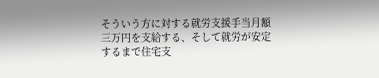そういう方に対する就労支援手当月額三万円を支給する、そして就労が安定するまで住宅支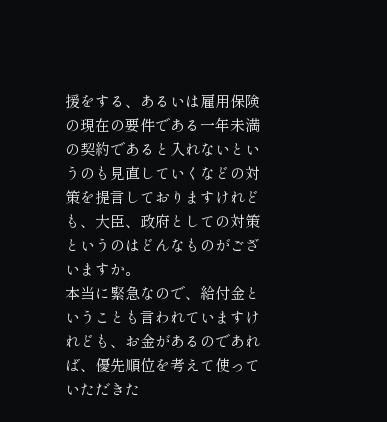援をする、あるいは雇用保険の現在の要件である一年未満の契約であると入れないというのも見直していくなどの対策を提言しておりますけれども、大臣、政府としての対策というのはどんなものがございますか。
本当に緊急なので、給付金ということも言われていますけれども、お金があるのであれば、優先順位を考えて使っていただきた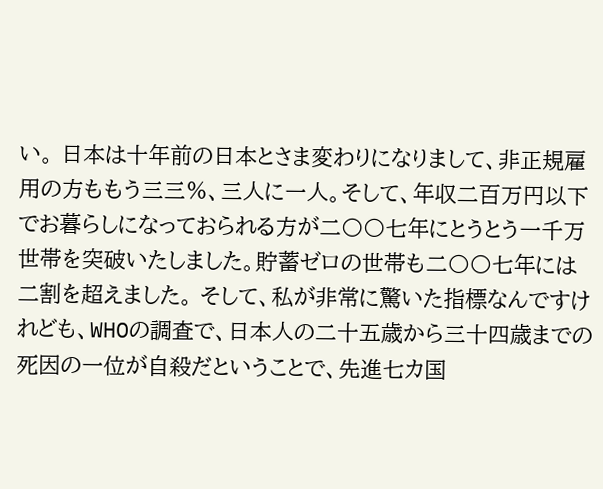い。 日本は十年前の日本とさま変わりになりまして、非正規雇用の方ももう三三%、三人に一人。そして、年収二百万円以下でお暮らしになっておられる方が二〇〇七年にとうとう一千万世帯を突破いたしました。貯蓄ゼロの世帯も二〇〇七年には二割を超えました。 そして、私が非常に驚いた指標なんですけれども、WHOの調査で、日本人の二十五歳から三十四歳までの死因の一位が自殺だということで、先進七カ国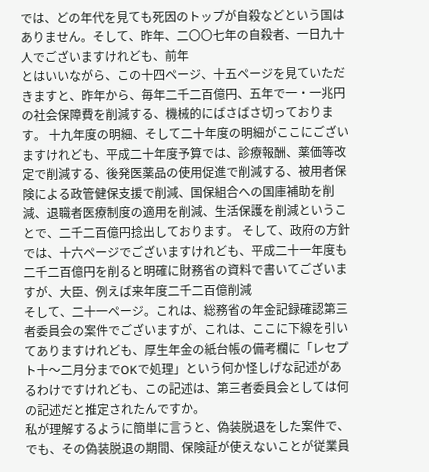では、どの年代を見ても死因のトップが自殺などという国はありません。そして、昨年、二〇〇七年の自殺者、一日九十人でございますけれども、前年
とはいいながら、この十四ページ、十五ページを見ていただきますと、昨年から、毎年二千二百億円、五年で一・一兆円の社会保障費を削減する、機械的にばさばさ切っております。 十九年度の明細、そして二十年度の明細がここにございますけれども、平成二十年度予算では、診療報酬、薬価等改定で削減する、後発医薬品の使用促進で削減する、被用者保険による政管健保支援で削減、国保組合への国庫補助を削減、退職者医療制度の適用を削減、生活保護を削減ということで、二千二百億円捻出しております。 そして、政府の方針では、十六ページでございますけれども、平成二十一年度も二千二百億円を削ると明確に財務省の資料で書いてございますが、大臣、例えば来年度二千二百億削減
そして、二十一ページ。これは、総務省の年金記録確認第三者委員会の案件でございますが、これは、ここに下線を引いてありますけれども、厚生年金の紙台帳の備考欄に「レセプト十〜二月分までOKで処理」という何か怪しげな記述があるわけですけれども、この記述は、第三者委員会としては何の記述だと推定されたんですか。
私が理解するように簡単に言うと、偽装脱退をした案件で、でも、その偽装脱退の期間、保険証が使えないことが従業員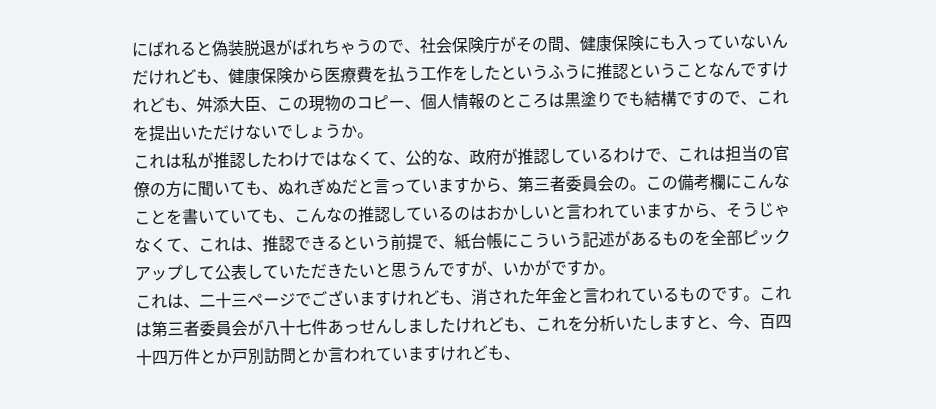にばれると偽装脱退がばれちゃうので、社会保険庁がその間、健康保険にも入っていないんだけれども、健康保険から医療費を払う工作をしたというふうに推認ということなんですけれども、舛添大臣、この現物のコピー、個人情報のところは黒塗りでも結構ですので、これを提出いただけないでしょうか。
これは私が推認したわけではなくて、公的な、政府が推認しているわけで、これは担当の官僚の方に聞いても、ぬれぎぬだと言っていますから、第三者委員会の。この備考欄にこんなことを書いていても、こんなの推認しているのはおかしいと言われていますから、そうじゃなくて、これは、推認できるという前提で、紙台帳にこういう記述があるものを全部ピックアップして公表していただきたいと思うんですが、いかがですか。
これは、二十三ページでございますけれども、消された年金と言われているものです。これは第三者委員会が八十七件あっせんしましたけれども、これを分析いたしますと、今、百四十四万件とか戸別訪問とか言われていますけれども、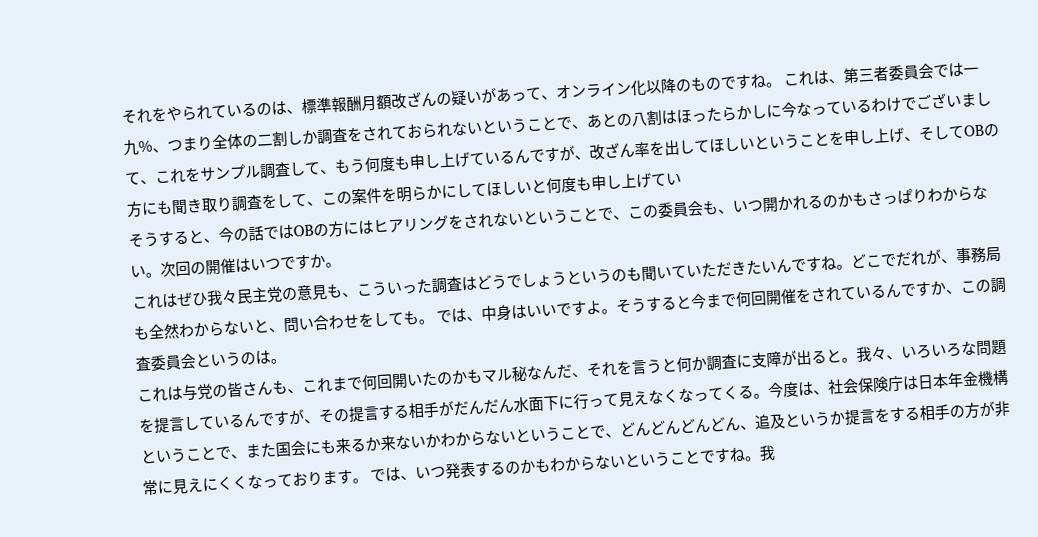それをやられているのは、標準報酬月額改ざんの疑いがあって、オンライン化以降のものですね。 これは、第三者委員会では一九%、つまり全体の二割しか調査をされておられないということで、あとの八割はほったらかしに今なっているわけでございまして、これをサンプル調査して、もう何度も申し上げているんですが、改ざん率を出してほしいということを申し上げ、そしてOBの方にも聞き取り調査をして、この案件を明らかにしてほしいと何度も申し上げてい
そうすると、今の話ではOBの方にはヒアリングをされないということで、この委員会も、いつ開かれるのかもさっぱりわからない。次回の開催はいつですか。
これはぜひ我々民主党の意見も、こういった調査はどうでしょうというのも聞いていただきたいんですね。どこでだれが、事務局も全然わからないと、問い合わせをしても。 では、中身はいいですよ。そうすると今まで何回開催をされているんですか、この調査委員会というのは。
これは与党の皆さんも、これまで何回開いたのかもマル秘なんだ、それを言うと何か調査に支障が出ると。我々、いろいろな問題を提言しているんですが、その提言する相手がだんだん水面下に行って見えなくなってくる。今度は、社会保険庁は日本年金機構ということで、また国会にも来るか来ないかわからないということで、どんどんどんどん、追及というか提言をする相手の方が非常に見えにくくなっております。 では、いつ発表するのかもわからないということですね。我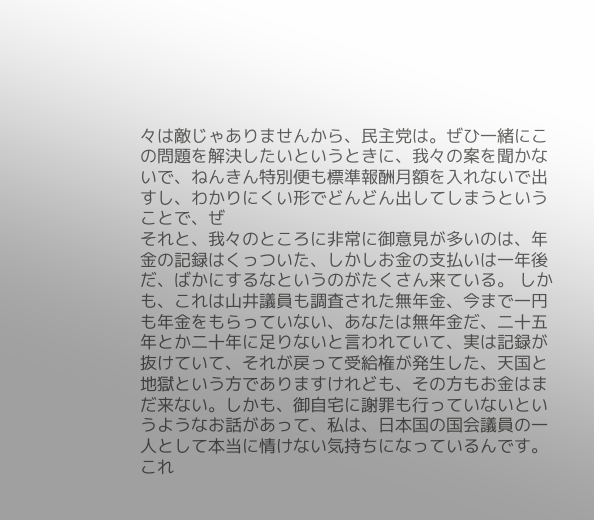々は敵じゃありませんから、民主党は。ぜひ一緒にこの問題を解決したいというときに、我々の案を聞かないで、ねんきん特別便も標準報酬月額を入れないで出すし、わかりにくい形でどんどん出してしまうということで、ぜ
それと、我々のところに非常に御意見が多いのは、年金の記録はくっついた、しかしお金の支払いは一年後だ、ばかにするなというのがたくさん来ている。 しかも、これは山井議員も調査された無年金、今まで一円も年金をもらっていない、あなたは無年金だ、二十五年とか二十年に足りないと言われていて、実は記録が抜けていて、それが戻って受給権が発生した、天国と地獄という方でありますけれども、その方もお金はまだ来ない。しかも、御自宅に謝罪も行っていないというようなお話があって、私は、日本国の国会議員の一人として本当に情けない気持ちになっているんです。 これ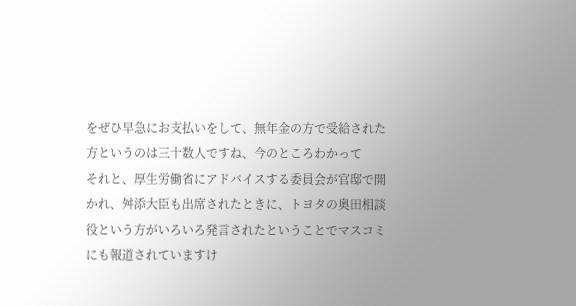をぜひ早急にお支払いをして、無年金の方で受給された方というのは三十数人ですね、今のところわかって
それと、厚生労働省にアドバイスする委員会が官邸で開かれ、舛添大臣も出席されたときに、トヨタの奥田相談役という方がいろいろ発言されたということでマスコミにも報道されていますけ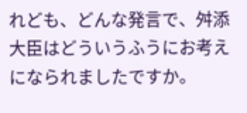れども、どんな発言で、舛添大臣はどういうふうにお考えになられましたですか。